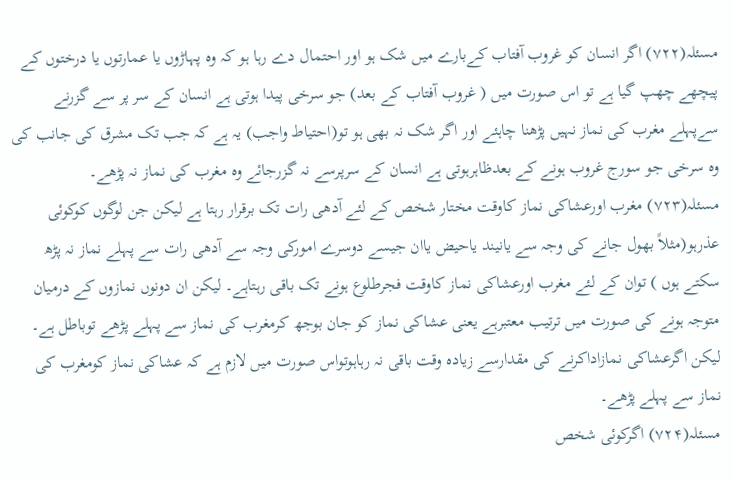مسئلہ(۷۲۲) اگر انسان کو غروب آفتاب کےبارے میں شک ہو اور احتمال دے رہا ہو کہ وہ پہاڑوں یا عمارتوں یا درختوں کے پیچھے چھپ گیا ہے تو اس صورت میں ( غروب آفتاب کے بعد) جو سرخی پیدا ہوتی ہے انسان کے سر پر سے گزرنے سےپہلے مغرب کی نماز نہیں پڑھنا چاہئے اور اگر شک نہ بھی ہو تو(احتیاط واجب) یہ ہے کہ جب تک مشرق کی جانب کی وہ سرخی جو سورج غروب ہونے کے بعدظاہرہوتی ہے انسان کے سرپرسے نہ گزرجائے وہ مغرب کی نماز نہ پڑھے۔
مسئلہ(۷۲۳) مغرب اورعشاکی نماز کاوقت مختار شخص کے لئے آدھی رات تک برقرار رہتا ہے لیکن جن لوگوں کوکوئی عذرہو(مثلاً بھول جانے کی وجہ سے یانیند یاحیض یاان جیسے دوسرے امورکی وجہ سے آدھی رات سے پہلے نماز نہ پڑھ سکتے ہوں ) توان کے لئے مغرب اورعشاکی نماز کاوقت فجرطلوع ہونے تک باقی رہتاہے۔ لیکن ان دونوں نمازوں کے درمیان متوجہ ہونے کی صورت میں ترتیب معتبرہے یعنی عشاکی نماز کو جان بوجھ کرمغرب کی نماز سے پہلے پڑھے توباطل ہے۔ لیکن اگرعشاکی نمازاداکرنے کی مقدارسے زیادہ وقت باقی نہ رہاہوتواس صورت میں لازم ہے کہ عشاکی نماز کومغرب کی نماز سے پہلے پڑھے۔
مسئلہ(۷۲۴) اگرکوئی شخص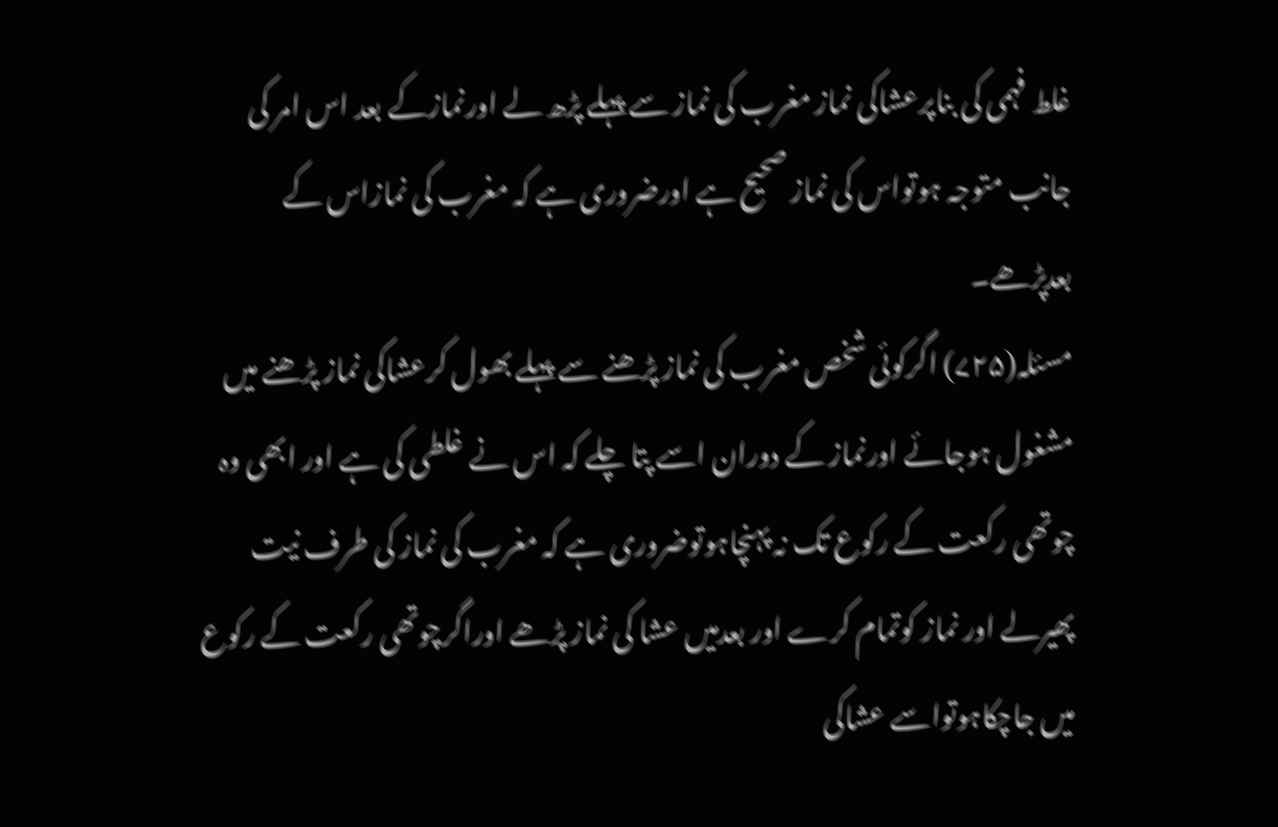غلط فہمی کی بناپرعشاکی نماز مغرب کی نماز سے پہلے پڑھ لے اورنمازکے بعد اس امر کی جانب متوجہ ہوتواس کی نماز صحیح ہے اورضروری ہے کہ مغرب کی نمازاس کے بعدپڑھے۔
مسئلہ(۷۲۵) اگرکوئی شخص مغرب کی نماز پڑھنے سے پہلے بھول کرعشاکی نماز پڑھنے میں مشغول ہوجائے اورنماز کے دوران اسے پتا چلے کہ اس نے غلطی کی ہے اور ابھی وہ چوتھی رکعت کے رکوع تک نہ پہنچاہوتوضروری ہے کہ مغرب کی نماز کی طرف نیت پھیرلے اور نماز کوتمام کرے اور بعدمیں عشا کی نماز پڑھے اوراگرچوتھی رکعت کے رکوع میں جاچکاہوتواسے عشاکی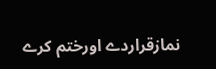نمازقراردے اورختم کرے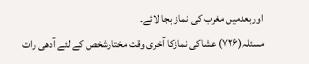اوربعدمیں مغرب کی نماز بجا لائے۔
مسئلہ(۷۲۶) عشاکی نمازکا آخری وقت مختارشخص کے لئے آدھی رات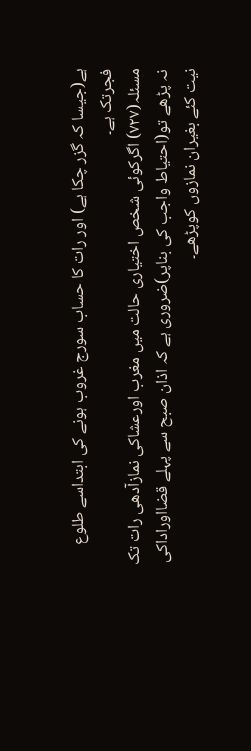ہے(جیسا کہ گزر چکا ہے) اور رات کا حساب سورج غروب ہونے کی ابتداسے طلوع فجرتک ہے۔
مسئلہ(۷۲۷) اگرکوئی شخص اختیاری حالت میں مغرب اورعشاکی نمازآدھی رات تک نہ پڑھے تو(احتیاط واجب کی بناپر)ضروری ہے کہ اذان صبح سے پہلے قضااوراداکی نیت کئے بغیران نمازوں کوپڑھے۔